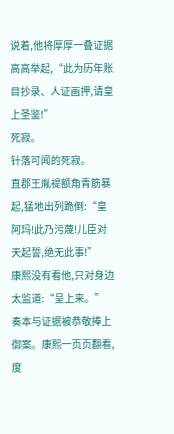说着,他将厚厚一叠证据高高举起,“此为历年账目抄录、人证画押,请皇上圣鉴!”
死寂。
针落可闻的死寂。
直郡王胤禔额角青筋暴起,猛地出列跪倒:“皇阿玛!此乃污蔑!儿臣对天起誓,绝无此事!”
康熙没有看他,只对身边太监道:“呈上来。”
奏本与证据被恭敬捧上御案。康熙一页页翻看,度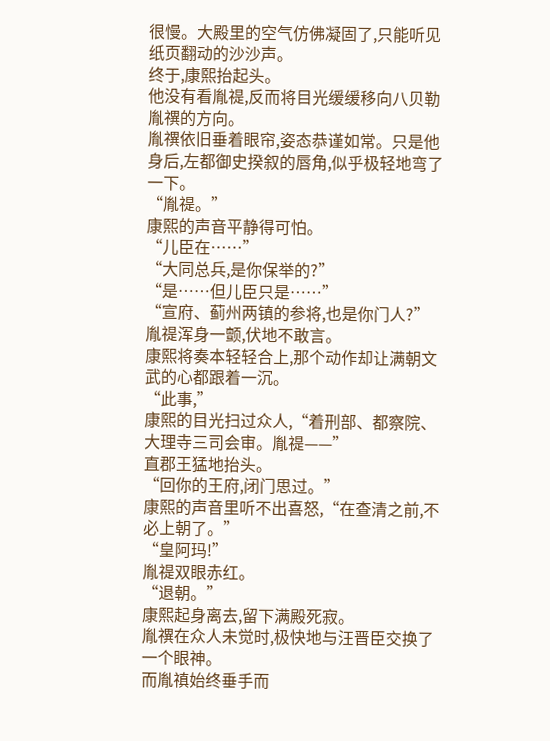很慢。大殿里的空气仿佛凝固了,只能听见纸页翻动的沙沙声。
终于,康熙抬起头。
他没有看胤禔,反而将目光缓缓移向八贝勒胤禩的方向。
胤禩依旧垂着眼帘,姿态恭谨如常。只是他身后,左都御史揆叙的唇角,似乎极轻地弯了一下。
“胤禔。”
康熙的声音平静得可怕。
“儿臣在……”
“大同总兵,是你保举的?”
“是……但儿臣只是……”
“宣府、蓟州两镇的参将,也是你门人?”
胤禔浑身一颤,伏地不敢言。
康熙将奏本轻轻合上,那个动作却让满朝文武的心都跟着一沉。
“此事,”
康熙的目光扫过众人,“着刑部、都察院、大理寺三司会审。胤禔——”
直郡王猛地抬头。
“回你的王府,闭门思过。”
康熙的声音里听不出喜怒,“在查清之前,不必上朝了。”
“皇阿玛!”
胤禔双眼赤红。
“退朝。”
康熙起身离去,留下满殿死寂。
胤禩在众人未觉时,极快地与汪晋臣交换了一个眼神。
而胤禛始终垂手而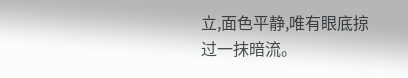立,面色平静,唯有眼底掠过一抹暗流。